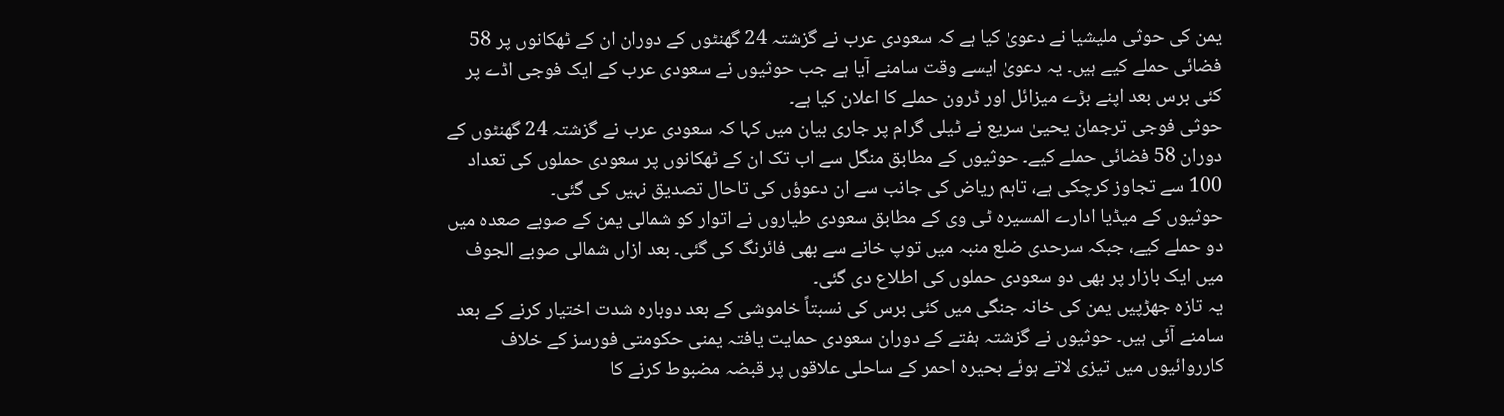یمن کی حوثی ملیشیا نے دعویٰ کیا ہے کہ سعودی عرب نے گزشتہ 24 گھنٹوں کے دوران ان کے ٹھکانوں پر 58 فضائی حملے کیے ہیں۔ یہ دعویٰ ایسے وقت سامنے آیا ہے جب حوثیوں نے سعودی عرب کے ایک فوجی اڈے پر کئی برس بعد اپنے بڑے میزائل اور ڈرون حملے کا اعلان کیا ہے۔
حوثی فوجی ترجمان یحییٰ سریع نے ٹیلی گرام پر جاری بیان میں کہا کہ سعودی عرب نے گزشتہ 24 گھنٹوں کے دوران 58 فضائی حملے کیے۔ حوثیوں کے مطابق منگل سے اب تک ان کے ٹھکانوں پر سعودی حملوں کی تعداد 100 سے تجاوز کرچکی ہے، تاہم ریاض کی جانب سے ان دعوؤں کی تاحال تصدیق نہیں کی گئی۔
حوثیوں کے میڈیا ادارے المسیرہ ٹی وی کے مطابق سعودی طیاروں نے اتوار کو شمالی یمن کے صوبے صعدہ میں دو حملے کیے، جبکہ سرحدی ضلع منبہ میں توپ خانے سے بھی فائرنگ کی گئی۔ بعد ازاں شمالی صوبے الجوف میں ایک بازار پر بھی دو سعودی حملوں کی اطلاع دی گئی۔
یہ تازہ جھڑپیں یمن کی خانہ جنگی میں کئی برس کی نسبتاً خاموشی کے بعد دوبارہ شدت اختیار کرنے کے بعد سامنے آئی ہیں۔ حوثیوں نے گزشتہ ہفتے کے دوران سعودی حمایت یافتہ یمنی حکومتی فورسز کے خلاف کارروائیوں میں تیزی لاتے ہوئے بحیرہ احمر کے ساحلی علاقوں پر قبضہ مضبوط کرنے کا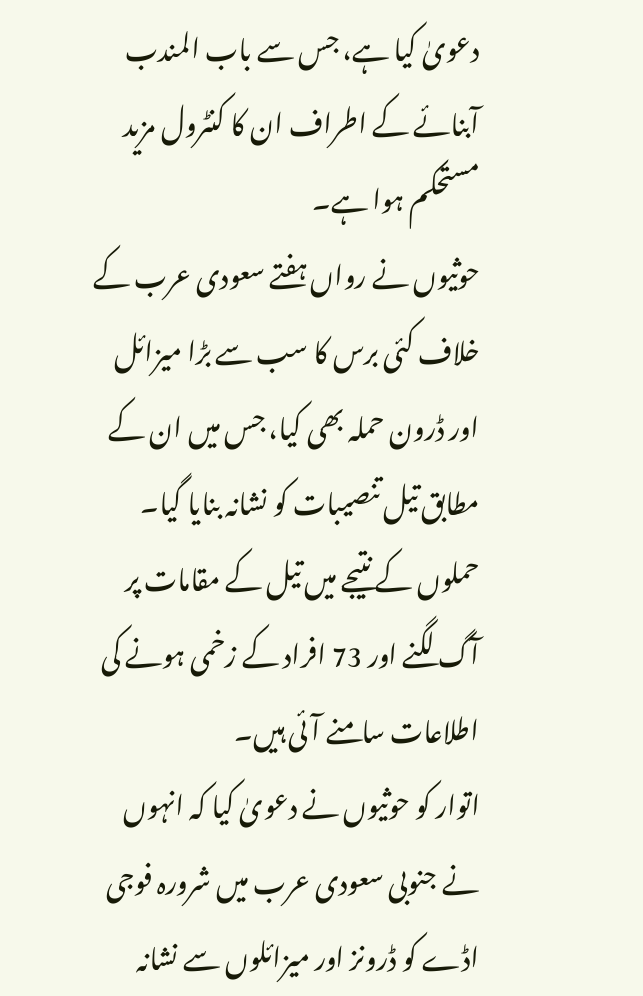دعویٰ کیا ہے، جس سے باب المندب آبنائے کے اطراف ان کا کنٹرول مزید مستحکم ہوا ہے۔
حوثیوں نے رواں ہفتے سعودی عرب کے خلاف کئی برس کا سب سے بڑا میزائل اور ڈرون حملہ بھی کیا، جس میں ان کے مطابق تیل تنصیبات کو نشانہ بنایا گیا۔ حملوں کے نتیجے میں تیل کے مقامات پر آگ لگنے اور 73 افراد کے زخمی ہونے کی اطلاعات سامنے آئی ہیں۔
اتوار کو حوثیوں نے دعویٰ کیا کہ انہوں نے جنوبی سعودی عرب میں شرورہ فوجی اڈے کو ڈرونز اور میزائلوں سے نشانہ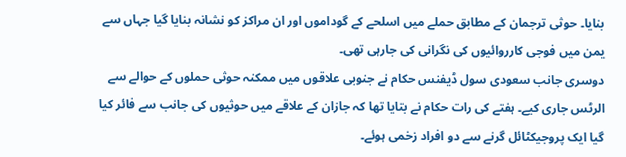بنایا۔ حوثی ترجمان کے مطابق حملے میں اسلحے کے گوداموں اور ان مراکز کو نشانہ بنایا گیا جہاں سے یمن میں فوجی کارروائیوں کی نگرانی کی جارہی تھی۔
دوسری جانب سعودی سول ڈیفنس حکام نے جنوبی علاقوں میں ممکنہ حوثی حملوں کے حوالے سے الرٹس جاری کیے۔ ہفتے کی رات حکام نے بتایا تھا کہ جازان کے علاقے میں حوثیوں کی جانب سے فائر کیا گیا ایک پروجیکٹائل گرنے سے دو افراد زخمی ہوئے۔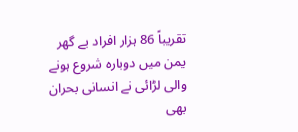تقریباً 86 ہزار افراد بے گھر
یمن میں دوبارہ شروع ہونے والی لڑائی نے انسانی بحران بھی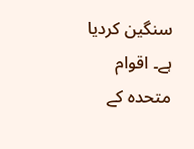سنگین کردیا ہے۔ اقوام متحدہ کے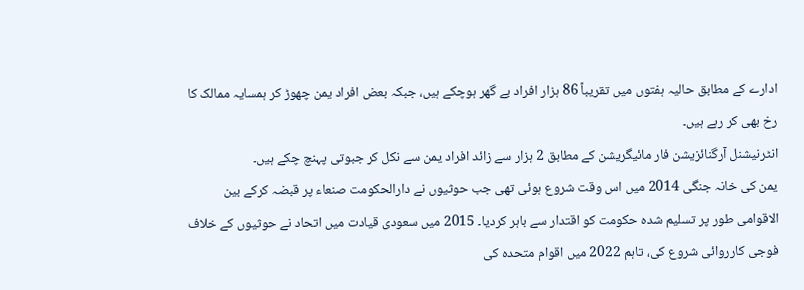ادارے کے مطابق حالیہ ہفتوں میں تقریباً 86 ہزار افراد بے گھر ہوچکے ہیں، جبکہ بعض افراد یمن چھوڑ کر ہمسایہ ممالک کا رخ بھی کر رہے ہیں۔
انٹرنیشنل آرگنائزیشن فار مائیگریشن کے مطابق 2 ہزار سے زائد افراد یمن سے نکل کر جبوتی پہنچ چکے ہیں۔
یمن کی خانہ جنگی 2014 میں اس وقت شروع ہوئی تھی جب حوثیوں نے دارالحکومت صنعاء پر قبضہ کرکے بین الاقوامی طور پر تسلیم شدہ حکومت کو اقتدار سے باہر کردیا۔ 2015 میں سعودی قیادت میں اتحاد نے حوثیوں کے خلاف فوجی کارروائی شروع کی، تاہم 2022 میں اقوام متحدہ کی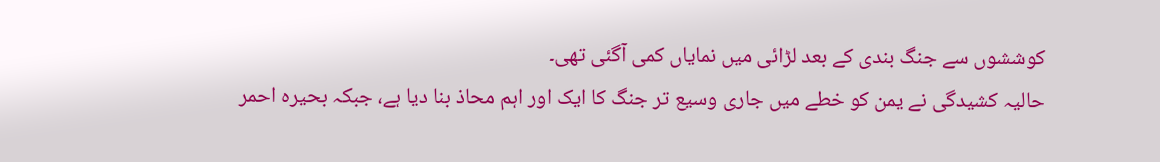کوششوں سے جنگ بندی کے بعد لڑائی میں نمایاں کمی آگئی تھی۔
حالیہ کشیدگی نے یمن کو خطے میں جاری وسیع تر جنگ کا ایک اور اہم محاذ بنا دیا ہے، جبکہ بحیرہ احمر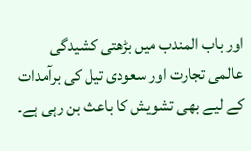اور باب المندب میں بڑھتی کشیدگی عالمی تجارت اور سعودی تیل کی برآمدات کے لیے بھی تشویش کا باعث بن رہی ہے۔